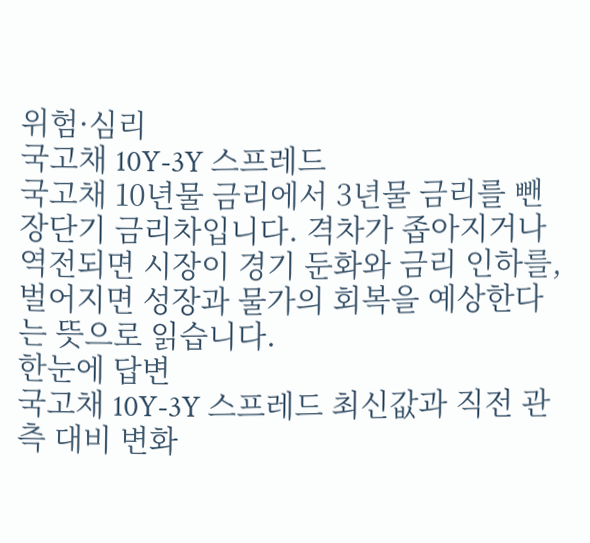위험·심리
국고채 10Y-3Y 스프레드
국고채 10년물 금리에서 3년물 금리를 뺀 장단기 금리차입니다. 격차가 좁아지거나 역전되면 시장이 경기 둔화와 금리 인하를, 벌어지면 성장과 물가의 회복을 예상한다는 뜻으로 읽습니다.
한눈에 답변
국고채 10Y-3Y 스프레드 최신값과 직전 관측 대비 변화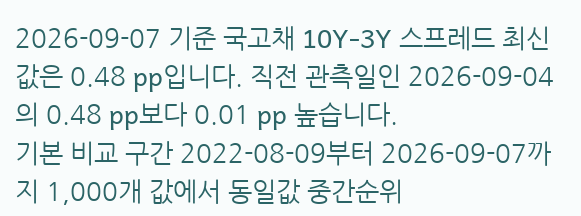2026-09-07 기준 국고채 10Y-3Y 스프레드 최신값은 0.48 pp입니다. 직전 관측일인 2026-09-04의 0.48 pp보다 0.01 pp 높습니다.
기본 비교 구간 2022-08-09부터 2026-09-07까지 1,000개 값에서 동일값 중간순위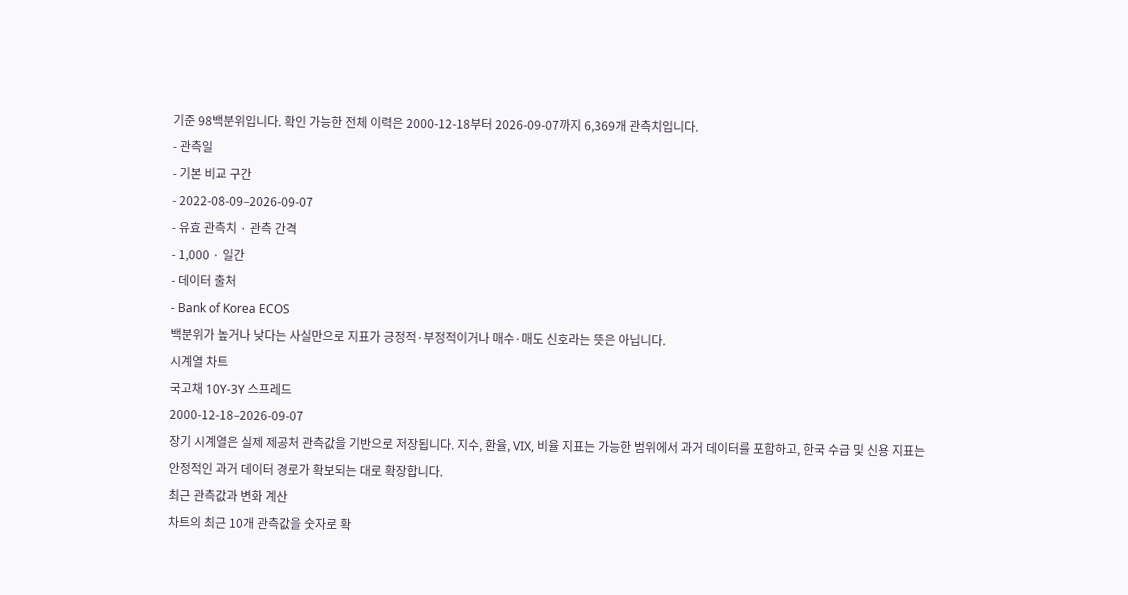기준 98백분위입니다. 확인 가능한 전체 이력은 2000-12-18부터 2026-09-07까지 6,369개 관측치입니다.
- 관측일
- 기본 비교 구간
- 2022-08-09–2026-09-07
- 유효 관측치 · 관측 간격
- 1,000 · 일간
- 데이터 출처
- Bank of Korea ECOS
백분위가 높거나 낮다는 사실만으로 지표가 긍정적·부정적이거나 매수·매도 신호라는 뜻은 아닙니다.
시계열 차트
국고채 10Y-3Y 스프레드
2000-12-18–2026-09-07
장기 시계열은 실제 제공처 관측값을 기반으로 저장됩니다. 지수, 환율, VIX, 비율 지표는 가능한 범위에서 과거 데이터를 포함하고, 한국 수급 및 신용 지표는 안정적인 과거 데이터 경로가 확보되는 대로 확장합니다.
최근 관측값과 변화 계산
차트의 최근 10개 관측값을 숫자로 확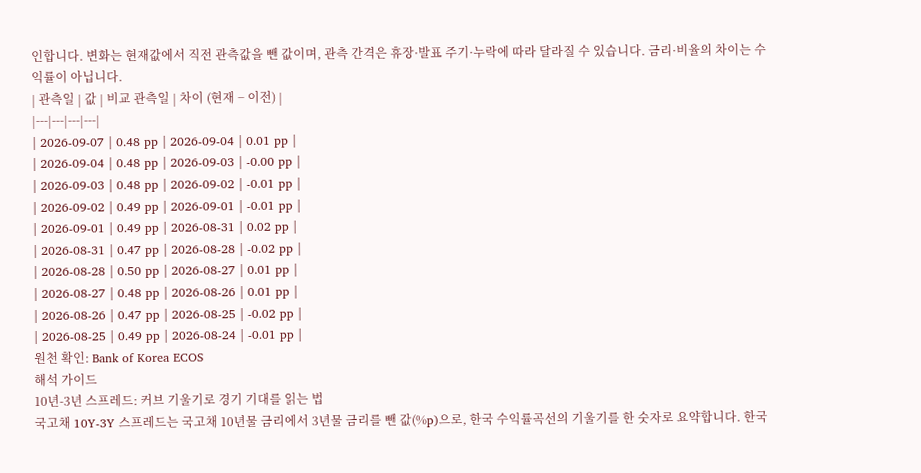인합니다. 변화는 현재값에서 직전 관측값을 뺀 값이며, 관측 간격은 휴장·발표 주기·누락에 따라 달라질 수 있습니다. 금리·비율의 차이는 수익률이 아닙니다.
| 관측일 | 값 | 비교 관측일 | 차이 (현재 − 이전) |
|---|---|---|---|
| 2026-09-07 | 0.48 pp | 2026-09-04 | 0.01 pp |
| 2026-09-04 | 0.48 pp | 2026-09-03 | -0.00 pp |
| 2026-09-03 | 0.48 pp | 2026-09-02 | -0.01 pp |
| 2026-09-02 | 0.49 pp | 2026-09-01 | -0.01 pp |
| 2026-09-01 | 0.49 pp | 2026-08-31 | 0.02 pp |
| 2026-08-31 | 0.47 pp | 2026-08-28 | -0.02 pp |
| 2026-08-28 | 0.50 pp | 2026-08-27 | 0.01 pp |
| 2026-08-27 | 0.48 pp | 2026-08-26 | 0.01 pp |
| 2026-08-26 | 0.47 pp | 2026-08-25 | -0.02 pp |
| 2026-08-25 | 0.49 pp | 2026-08-24 | -0.01 pp |
원천 확인: Bank of Korea ECOS
해석 가이드
10년-3년 스프레드: 커브 기울기로 경기 기대를 읽는 법
국고채 10Y-3Y 스프레드는 국고채 10년물 금리에서 3년물 금리를 뺀 값(%p)으로, 한국 수익률곡선의 기울기를 한 숫자로 요약합니다. 한국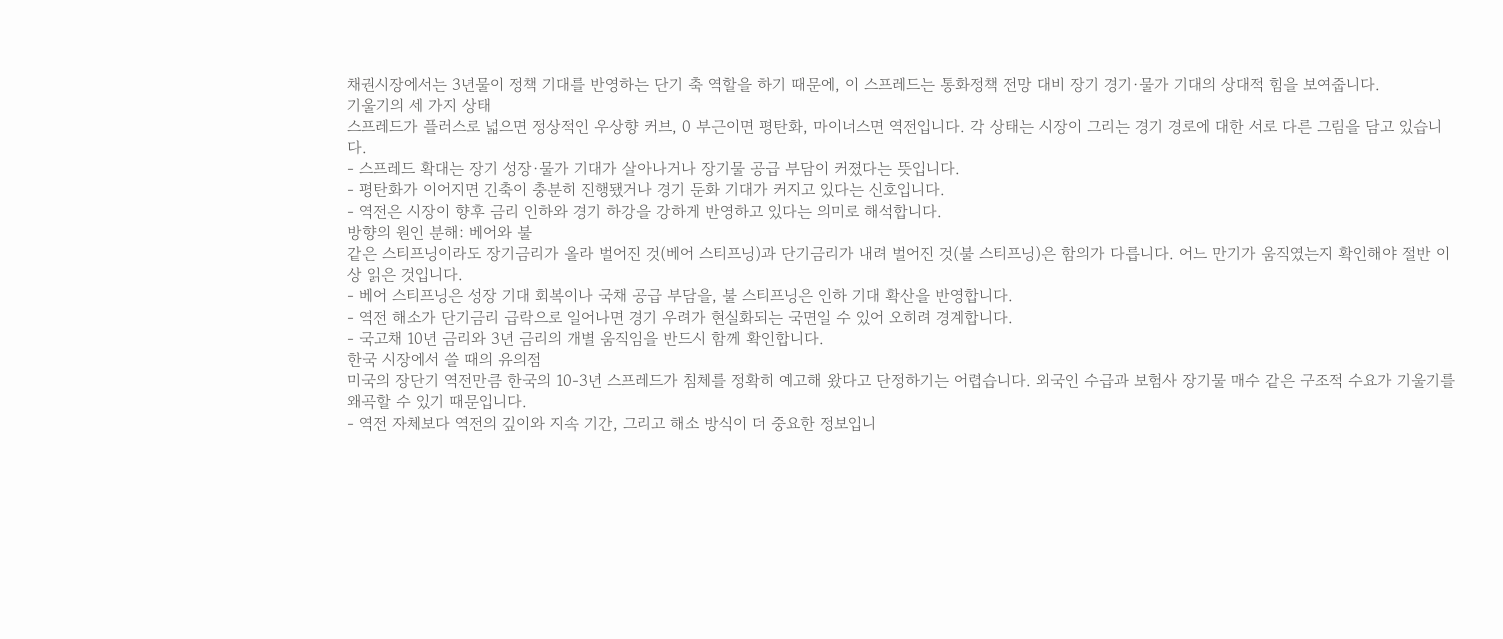채권시장에서는 3년물이 정책 기대를 반영하는 단기 축 역할을 하기 때문에, 이 스프레드는 통화정책 전망 대비 장기 경기·물가 기대의 상대적 힘을 보여줍니다.
기울기의 세 가지 상태
스프레드가 플러스로 넓으면 정상적인 우상향 커브, 0 부근이면 평탄화, 마이너스면 역전입니다. 각 상태는 시장이 그리는 경기 경로에 대한 서로 다른 그림을 담고 있습니다.
- 스프레드 확대는 장기 성장·물가 기대가 살아나거나 장기물 공급 부담이 커졌다는 뜻입니다.
- 평탄화가 이어지면 긴축이 충분히 진행됐거나 경기 둔화 기대가 커지고 있다는 신호입니다.
- 역전은 시장이 향후 금리 인하와 경기 하강을 강하게 반영하고 있다는 의미로 해석합니다.
방향의 원인 분해: 베어와 불
같은 스티프닝이라도 장기금리가 올라 벌어진 것(베어 스티프닝)과 단기금리가 내려 벌어진 것(불 스티프닝)은 함의가 다릅니다. 어느 만기가 움직였는지 확인해야 절반 이상 읽은 것입니다.
- 베어 스티프닝은 성장 기대 회복이나 국채 공급 부담을, 불 스티프닝은 인하 기대 확산을 반영합니다.
- 역전 해소가 단기금리 급락으로 일어나면 경기 우려가 현실화되는 국면일 수 있어 오히려 경계합니다.
- 국고채 10년 금리와 3년 금리의 개별 움직임을 반드시 함께 확인합니다.
한국 시장에서 쓸 때의 유의점
미국의 장단기 역전만큼 한국의 10-3년 스프레드가 침체를 정확히 예고해 왔다고 단정하기는 어렵습니다. 외국인 수급과 보험사 장기물 매수 같은 구조적 수요가 기울기를 왜곡할 수 있기 때문입니다.
- 역전 자체보다 역전의 깊이와 지속 기간, 그리고 해소 방식이 더 중요한 정보입니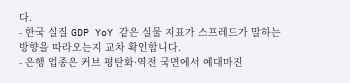다.
- 한국 실질 GDP YoY 같은 실물 지표가 스프레드가 말하는 방향을 따라오는지 교차 확인합니다.
- 은행 업종은 커브 평탄화·역전 국면에서 예대마진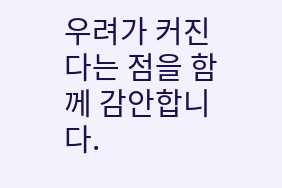우려가 커진다는 점을 함께 감안합니다.